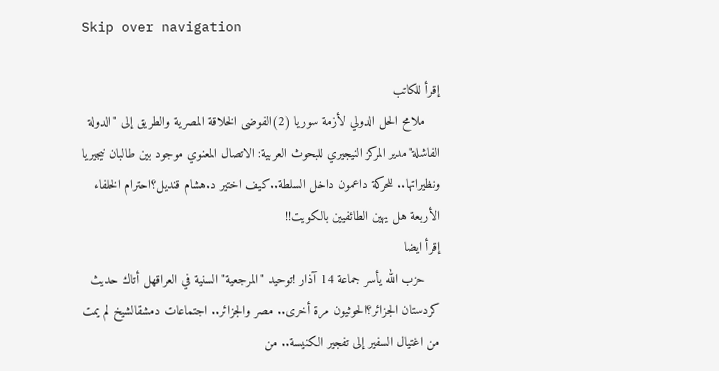Skip over navigation

إقرأ للكاتب
    ملامح الحل الدولي لأزمة سوريا (2)الفوضى الخلاقة المصرية والطريق إلى "الدولة الفاشلة"مدير المركز النيجيري للبحوث العربية: الاتصال المعنوي موجود بين طالبان نيجيريا ونظيراتها.. للحركة داعمون داخل السلطة..كيف اختير د.هشام قنديل؟احترام الخلفاء الأربعة هل يهين الطائفيين بالكويت!!
إقرأ ايضا
    حزب الله يأسر جماعة 14 آذار !توحيد "المرجعية" السنية في العراقهل أتاك حديث كردستان الجزائر؟الحوثيون مرة أخرى.. مصر والجزائر.. اجتماعات دمشقالشيخ لم يمت
من اغتيال السفير إلى تفجير الكنيسة.. من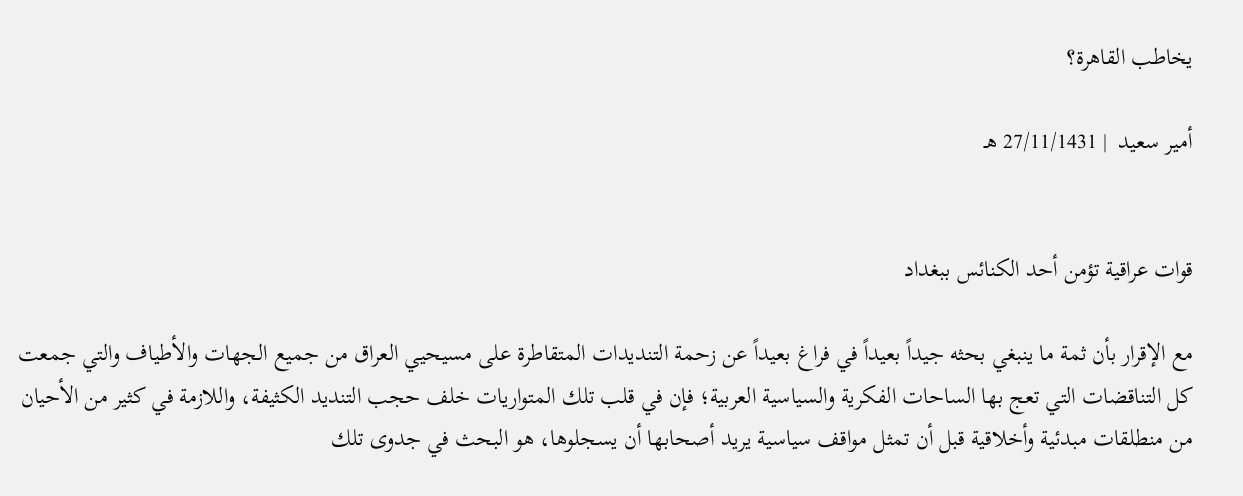يخاطب القاهرة؟

أمير سعيد  | 27/11/1431 هـ


قوات عراقية تؤمن أحد الكنائس ببغداد

مع الإقرار بأن ثمة ما ينبغي بحثه جيداً بعيداً في فراغ بعيداً عن زحمة التنديدات المتقاطرة على مسيحيي العراق من جميع الجهات والأطياف والتي جمعت كل التناقضات التي تعج بها الساحات الفكرية والسياسية العربية؛ فإن في قلب تلك المتواريات خلف حجب التنديد الكثيفة، واللازمة في كثير من الأحيان من منطلقات مبدئية وأخلاقية قبل أن تمثل مواقف سياسية يريد أصحابها أن يسجلوها، هو البحث في جدوى تلك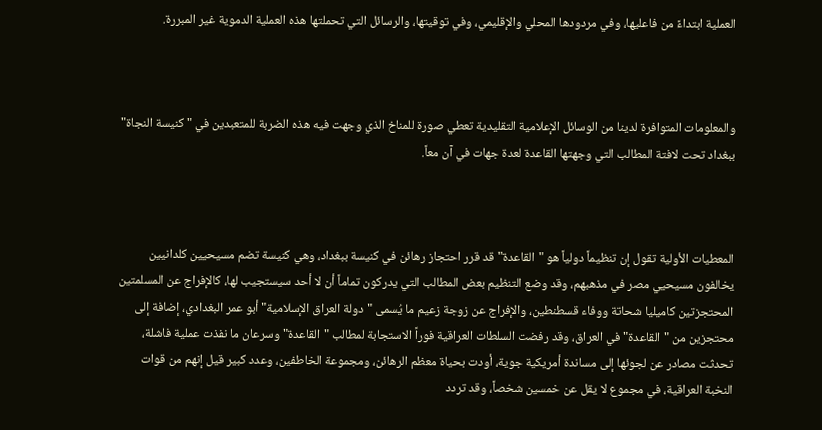العملية ابتداءً من فاعليها، وفي مردودها المحلي والإقليمي، وفي توقيتها، والرسائل التي تحملتها هذه العملية الدموية غير المبررة.



والمعلومات المتوافرة لدينا من الوسائل الإعلامية التقليدية تعطي صورة للمناخ الذي وجهت فيه هذه الضربة للمتعبدين في "كنيسة النجاة" ببغداد تحت لافتة المطالب التي وجهتها القاعدة لعدة جهات في آن معاً.



المعطيات الأولية تقول إن تنظيماً دولياً هو "القاعدة" قد قرر احتجاز رهائن في كنيسة ببغداد، وهي كنيسة تضم مسيحيين كلدانيين يخالفون مسيحيي مصر في مذهبهم، وقد وضع التنظيم بعض المطالب التي يدركون تماماً أن لا أحد سيستجيب لها، كالإفراج عن المسلمتين المحتجزتين كاميليا شحاتة ووفاء قسطنطين، والإفراج عن زوجة زعيم ما يُسمى "دولة العراق الإسلامية" أبو عمر البغدادي، إضافة إلى محتجزين من "القاعدة" في العراق، وقد رفضت السلطات العراقية فوراً الاستجابة لمطالب "القاعدة" وسرعان ما نفذت عملية فاشلة، تحدثت مصادر عن لجوئها إلى مساندة أمريكية جوية، أودت بحياة معظم الرهائن، ومجموعة الخاطفين، وعدد كبير قيل إنهم من قوات النخبة العراقية، في مجموع لا يقل عن خمسين شخصاً، وقد تردد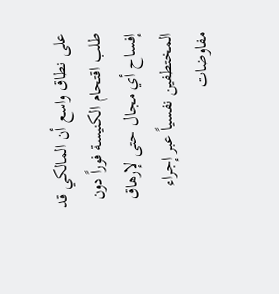على نطاق واسع أن المالكي قد طلب اقتحام الكنيسة فوراً دون إفساح أي مجال حتى لإرهاق المختطفين نفسياً عبر إجراء مفاوضات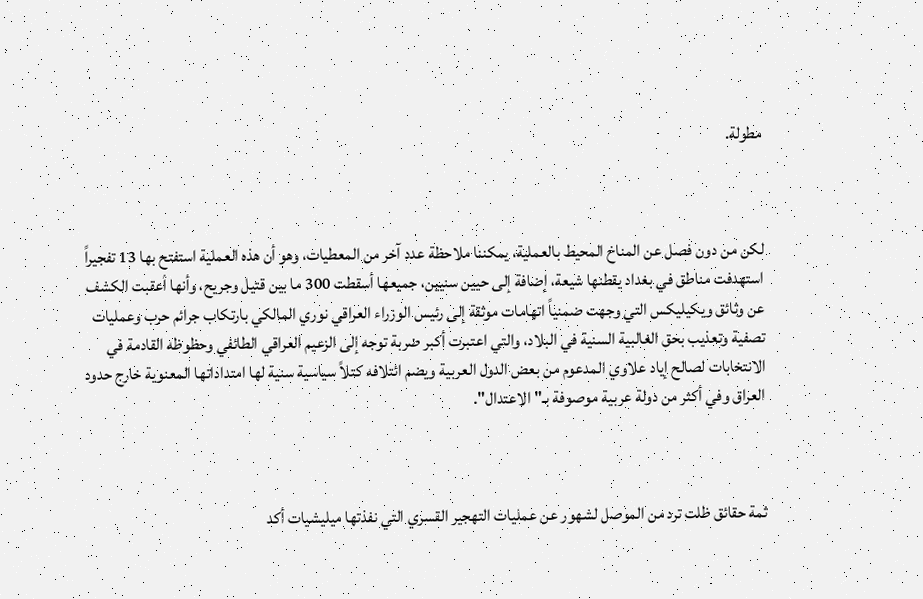مطولة.



لكن من دون فصل عن المناخ المحيط بالعملية، يمكننا ملاحظة عدد آخر من المعطيات، وهو أن هذه العملية استفتح بها 13 تفجيراً استهدفت مناطق في بغداد يقطنها شيعة، إضافة إلى حيين سنيين، جميعها أسقطت 300 ما بين قتيل وجريح، وأنها أعقبت الكشف عن وثائق ويكيليكس التي وجهت ضمنياً اتهامات موثقة إلى رئيس الوزراء العراقي نوري المالكي بارتكاب جرائم حرب وعمليات تصفية وتعذيب بحق الغالبية السنية في البلاد، والتي اعتبرت أكبر ضربة توجه إلى الزعيم العراقي الطائفي وحظوظه القادمة في الانتخابات لصالح إياد علاوي المدعوم من بعض الدول العربية ويضم ائتلافه كتلاً سياسية سنية لها امتداداتها المعنوية خارج حدود العراق وفي أكثر من دولة عربية موصوفة بـ"الاعتدال".



ثمة حقائق ظلت ترد من الموصل لشهور عن عمليات التهجير القسري التي نفذتها ميليشيات أكد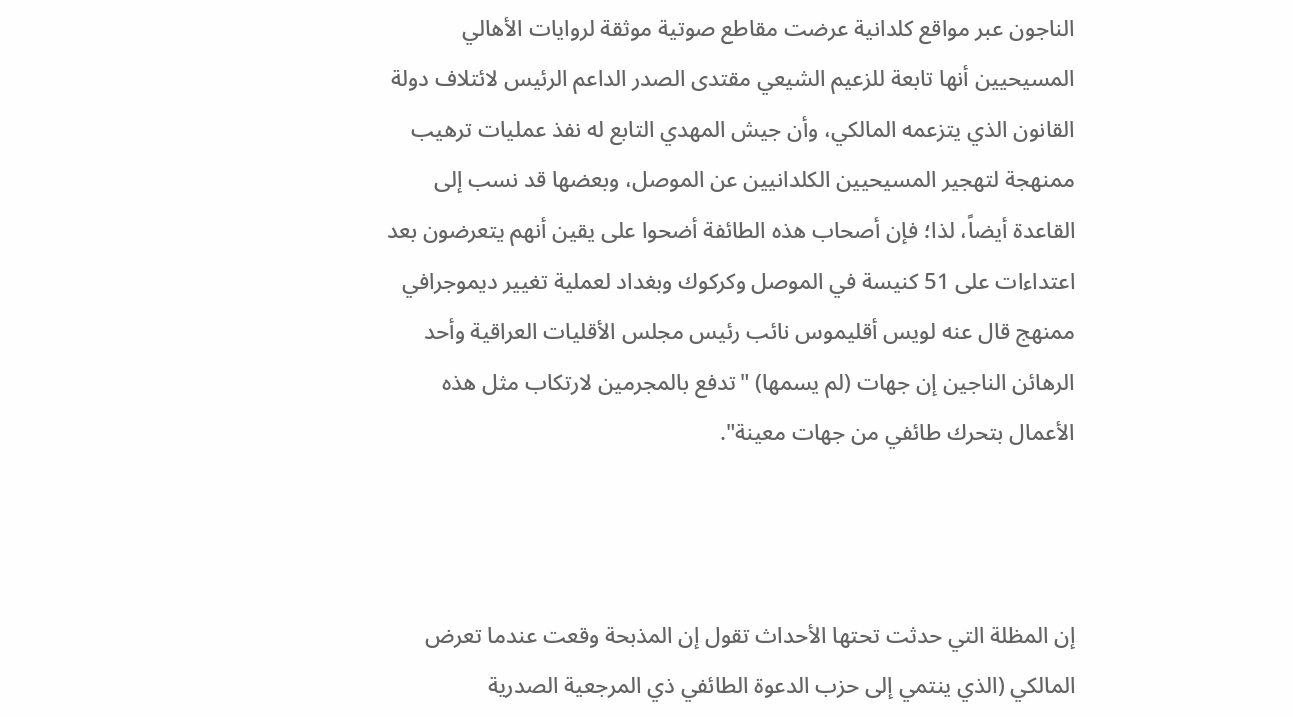الناجون عبر مواقع كلدانية عرضت مقاطع صوتية موثقة لروايات الأهالي المسيحيين أنها تابعة للزعيم الشيعي مقتدى الصدر الداعم الرئيس لائتلاف دولة القانون الذي يتزعمه المالكي، وأن جيش المهدي التابع له نفذ عمليات ترهيب ممنهجة لتهجير المسيحيين الكلدانيين عن الموصل، وبعضها قد نسب إلى القاعدة أيضاً، لذا؛ فإن أصحاب هذه الطائفة أضحوا على يقين أنهم يتعرضون بعد اعتداءات على 51 كنيسة في الموصل وكركوك وبغداد لعملية تغيير ديموجرافي ممنهج قال عنه لويس أقليموس نائب رئيس مجلس الأقليات العراقية وأحد الرهائن الناجين إن جهات (لم يسمها) "تدفع بالمجرمين لارتكاب مثل هذه الأعمال بتحرك طائفي من جهات معينة".



إن المظلة التي حدثت تحتها الأحداث تقول إن المذبحة وقعت عندما تعرض المالكي (الذي ينتمي إلى حزب الدعوة الطائفي ذي المرجعية الصدرية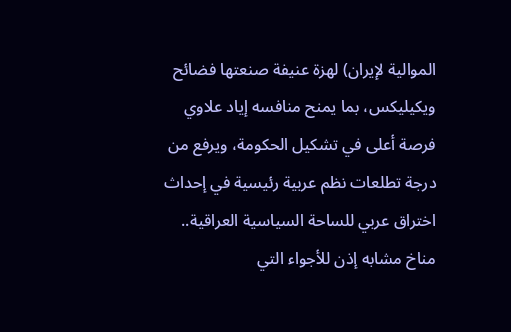الموالية لإيران) لهزة عنيفة صنعتها فضائح ويكيليكس، بما يمنح منافسه إياد علاوي فرصة أعلى في تشكيل الحكومة، ويرفع من درجة تطلعات نظم عربية رئيسية في إحداث اختراق عربي للساحة السياسية العراقية.. مناخ مشابه إذن للأجواء التي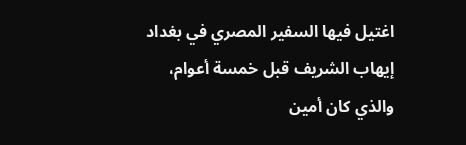اغتيل فيها السفير المصري في بغداد إيهاب الشريف قبل خمسة أعوام، والذي كان أمين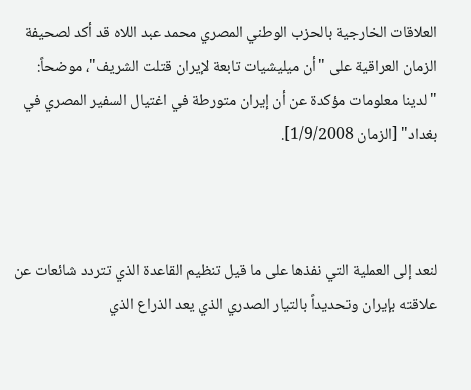العلاقات الخارجية بالحزب الوطني المصري محمد عبد اللاه قد أكد لصحيفة الزمان العراقية على "أن ميليشيات تابعة لإيران قتلت الشريف"، موضحاً: "لدينا معلومات مؤكدة عن أن إيران متورطة في اغتيال السفير المصري في بغداد" [الزمان 1/9/2008].



لنعد إلى العملية التي نفذها على ما قيل تنظيم القاعدة الذي تتردد شائعات عن علاقته بإيران وتحديداً بالتيار الصدري الذي يعد الذراع الذي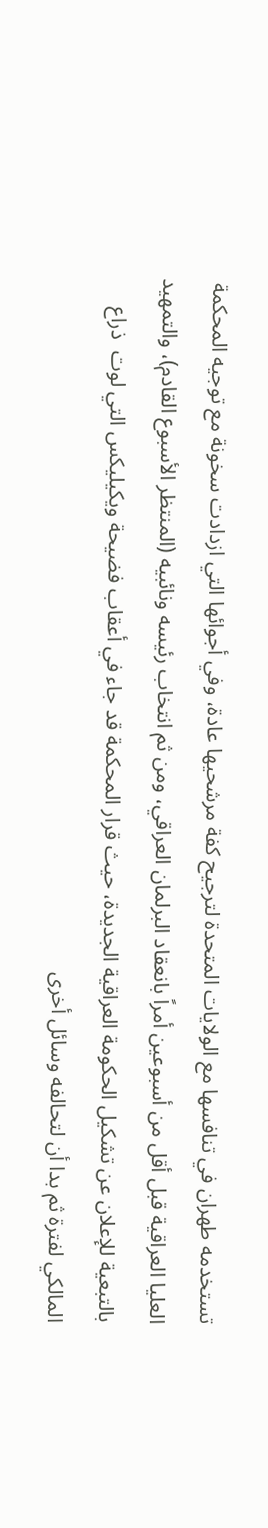تستخدمه طهران في تنافسها مع الولايات المتحدة لترجيح كفة مرشحيها عادة، وفي أجوائها التي ازدادت سخونة مع توجيه المحكمة العليا العراقية قبل أقل من أسبوعين أمراً بانعقاد البرلمان العراقي، ومن ثم انتخاب رئيسه ونائبيه (المنتظر الأسبوع القادم)، والتمهيد بالتبعية للإعلان عن تشكيل الحكومة العراقية الجديدة، حيث قرار المحكمة قد جاء في أعقاب فضيحة ويكيليكس التي لوت  ذراع المالكي لفترة ثم بدا أن لتحالفه وسائل أخرى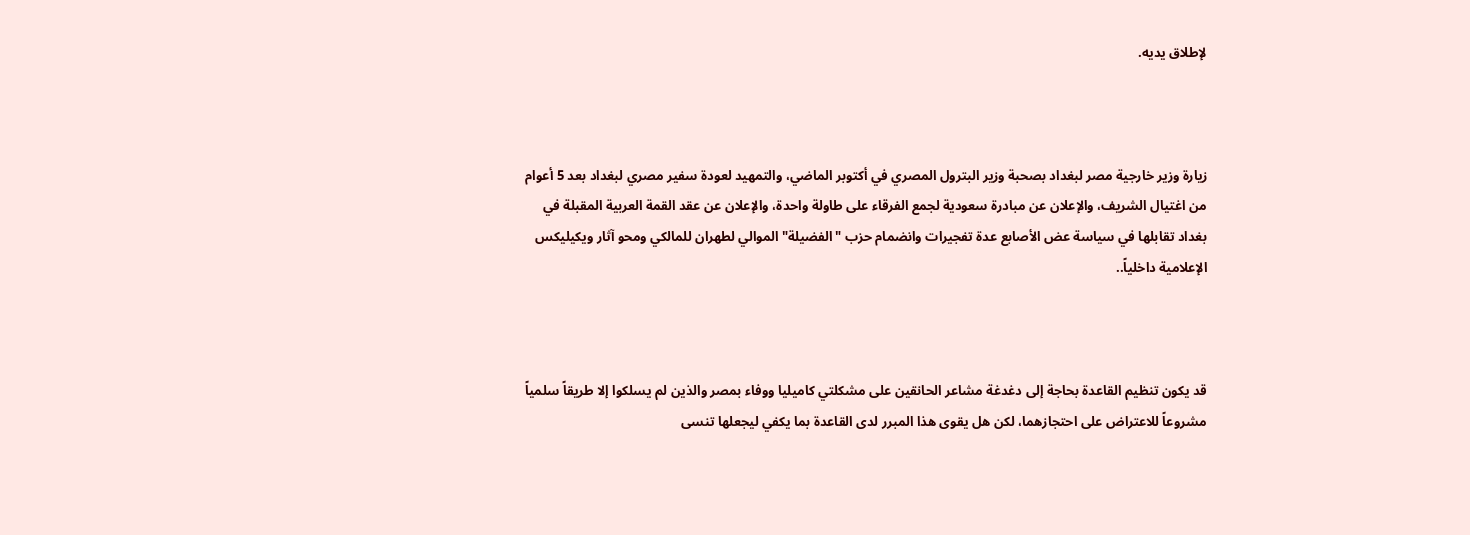لإطلاق يديه.



زيارة وزير خارجية مصر لبغداد بصحبة وزير البترول المصري في أكتوبر الماضي، والتمهيد لعودة سفير مصري لبغداد بعد 5 أعوام من اغتيال الشريف، والإعلان عن مبادرة سعودية لجمع الفرقاء على طاولة واحدة، والإعلان عن عقد القمة العربية المقبلة في بغداد تقابلها في سياسة عض الأصابع عدة تفجيرات وانضمام حزب "الفضيلة" الموالي لطهران للمالكي ومحو آثار ويكيليكس الإعلامية داخلياً..



قد يكون تنظيم القاعدة بحاجة إلى دغدغة مشاعر الحانقين على مشكلتي كاميليا ووفاء بمصر والذين لم يسلكوا إلا طريقاً سلمياً مشروعاً للاعتراض على احتجازهما، لكن هل يقوى هذا المبرر لدى القاعدة بما يكفي ليجعلها تنسى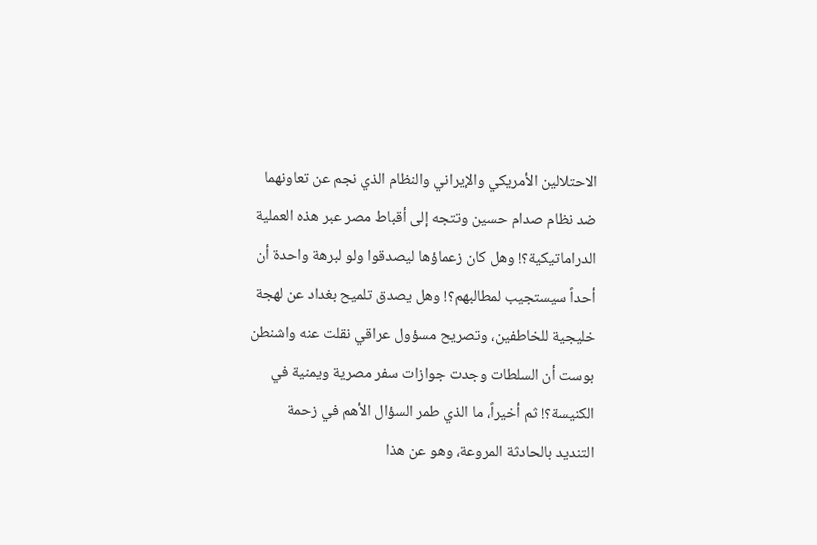الاحتلالين الأمريكي والإيراني والنظام الذي نجم عن تعاونهما ضد نظام صدام حسين وتتجه إلى أقباط مصر عبر هذه العملية الدراماتيكية؟! وهل كان زعماؤها ليصدقوا ولو لبرهة واحدة أن أحداً سيستجيب لمطالبهم؟! وهل يصدق تلميح بغداد عن لهجة خليجية للخاطفين، وتصريح مسؤول عراقي نقلت عنه واشنطن بوست أن السلطات وجدت جوازات سفر مصرية ويمنية في الكنيسة؟! ثم أخيراً، ما الذي طمر السؤال الأهم في زحمة التنديد بالحادثة المروعة، وهو عن هذا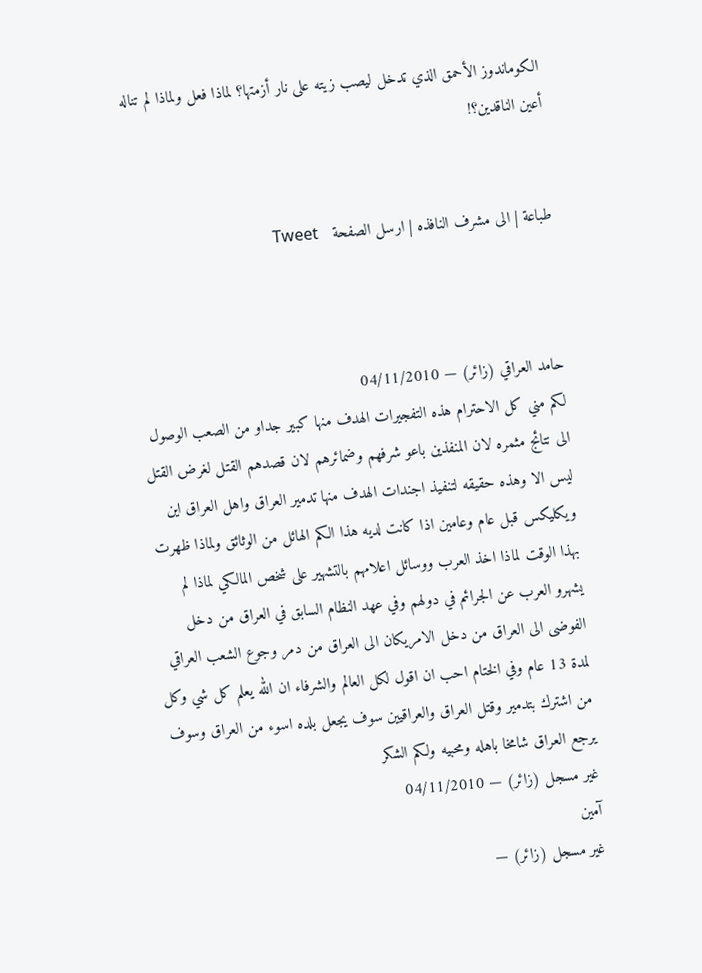الكوماندوز الأحمق الذي تدخل ليصب زيته على نار أزمتها؟ لماذا فعل ولماذا لم تناله أعين الناقدين؟!


طباعة | الى مشرف النافذه | ارسل الصفحة   Tweet



حامد العراقي (زائر) — 04/11/2010
لكم مني كل الاحترام هذه التفجيرات الهدف منها كبير جداو من الصعب الوصول الى نتائج مثمره لان المنفذين باعو شرفهم وضمائرهم لان قصدهم القتل لغرض القتل ليس الا وهذه حقيقه لتنفيذ اجندات الهدف منها تدمير العراق واهل العراق اين ويكليكس قبل عام وعامين اذا كانت لديه هذا الكم الهائل من الوثائق ولماذا ظهرت بهذا الوقت لماذا اخذ العرب ووسائل اعلامهم بالتشهير على شخص المالكي لماذا لم يشهرو العرب عن الجرائم في دولهم وفي عهد النظام السابق في العراق من دخل الفوضى الى العراق من دخل الامريكان الى العراق من دمر وجوع الشعب العراقي لمدة 13 عام وفي الختام احب ان اقول لكل العالم والشرفاء ان الله يعلم كل شي وكل من اشترك بتدمير وقتل العراق والعراقيين سوف يجعل بلده اسوء من العراق وسوف يرجع العراق شامخا باهله ومحبيه ولكم الشكر
غير مسجل (زائر) — 04/11/2010
آمين
غير مسجل (زائر) —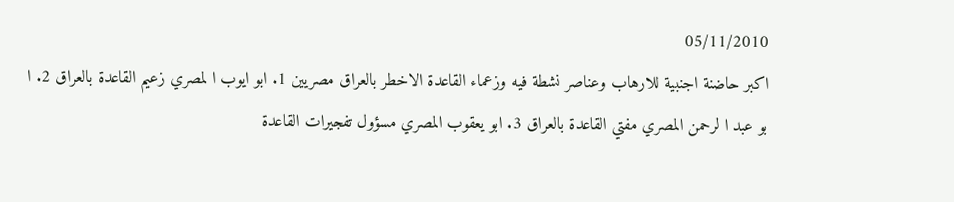05/11/2010
اكبر حاضنة اجنبية للارهاب وعناصر نشطة فيه وزعماء القاعدة الاخطر بالعراق مصريين 1. ابو ايوب ا لمصري زعيم القاعدة بالعراق 2. ا بو عبد ا لرحمن المصري مفتي القاعدة بالعراق 3. ابو يعقوب المصري مسؤول تفجيرات القاعدة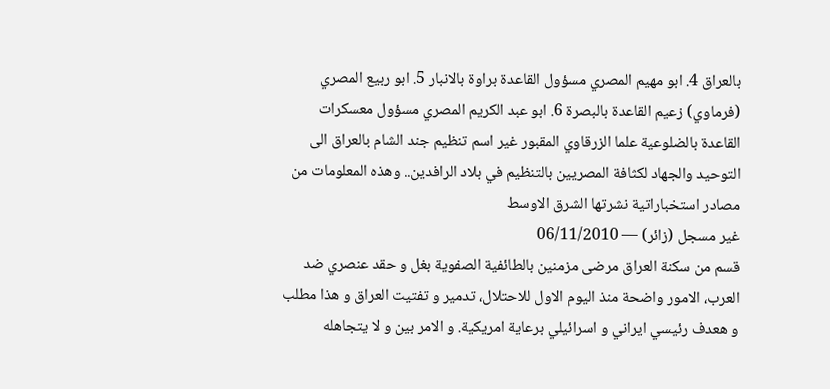بالعراق 4. ابو مهيم المصري مسؤول القاعدة براوة بالانبار 5. ابو ربيع المصري (فرماوي) زعيم القاعدة بالبصرة 6. ابو عبد الكريم المصري مسؤول معسكرات القاعدة بالضلوعية علما الزرقاوي المقبور غير اسم تنظيم جند الشام بالعراق الى التوحيد والجهاد لكثافة المصريين بالتنظيم في بلاد الرافدين.. وهذه المعلومات من مصادر استخباراتية نشرتها الشرق الاوسط
غير مسجل (زائر) — 06/11/2010
قسم من سكنة العراق مرضى مزمنين بالطائفية الصفوية بغل و حقد عنصري ضد العرب، الامور واضحة منذ اليوم الاول للاحتلال، تدمير و تفتيت العراق و هذا مطلب و هعدف رئيسي ايراني و اسرائيلي برعاية امريكية. و الامر بين و لا يتجاهله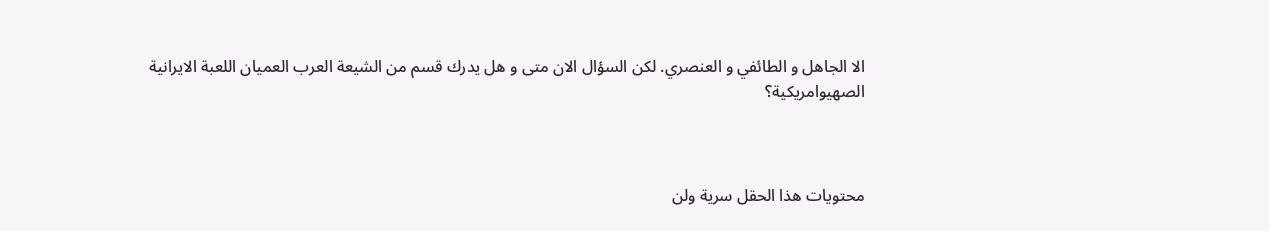الا الجاهل و الطائفي و العنصري. لكن السؤال الان متى و هل يدرك قسم من الشيعة العرب العميان اللعبة الايرانية الصهيوامريكية؟



محتويات هذا الحقل سرية ولن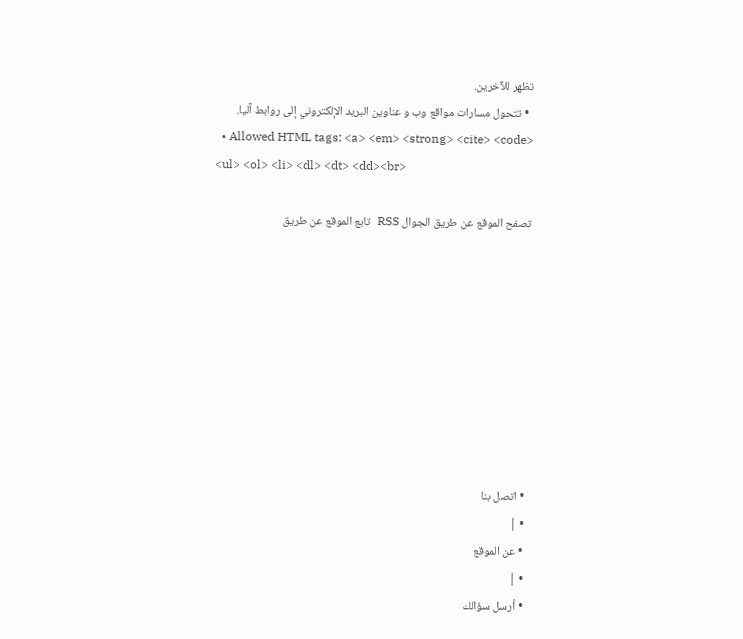تظهر للآخرين.
  • تتحول مسارات مواقع وب و عناوين البريد الإلكتروني إلى روابط آليا.
  • Allowed HTML tags: <a> <em> <strong> <cite> <code> <ul> <ol> <li> <dl> <dt> <dd><br>

تصفح الموقع عن طريق الجوال RSS  تابع الموقع عن طريق









  • اتصل بنا
  • |
  • عن الموقع
  • |
  • أرسل سؤالك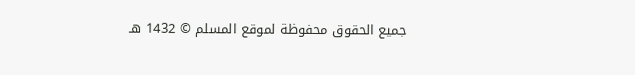جميع الحقوق محفوظة لموقع المسلم © 1432 هـ